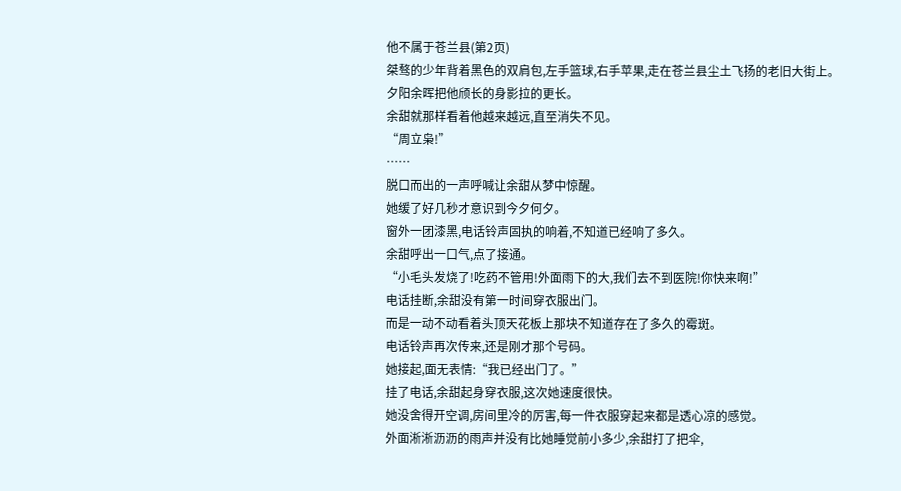他不属于苍兰县(第2页)
桀骜的少年背着黑色的双肩包,左手篮球,右手苹果,走在苍兰县尘土飞扬的老旧大街上。
夕阳余晖把他颀长的身影拉的更长。
余甜就那样看着他越来越远,直至消失不见。
“周立枭!”
……
脱口而出的一声呼喊让余甜从梦中惊醒。
她缓了好几秒才意识到今夕何夕。
窗外一团漆黑,电话铃声固执的响着,不知道已经响了多久。
余甜呼出一口气,点了接通。
“小毛头发烧了!吃药不管用!外面雨下的大,我们去不到医院!你快来啊!”
电话挂断,余甜没有第一时间穿衣服出门。
而是一动不动看着头顶天花板上那块不知道存在了多久的霉斑。
电话铃声再次传来,还是刚才那个号码。
她接起,面无表情:“我已经出门了。”
挂了电话,余甜起身穿衣服,这次她速度很快。
她没舍得开空调,房间里冷的厉害,每一件衣服穿起来都是透心凉的感觉。
外面淅淅沥沥的雨声并没有比她睡觉前小多少,余甜打了把伞,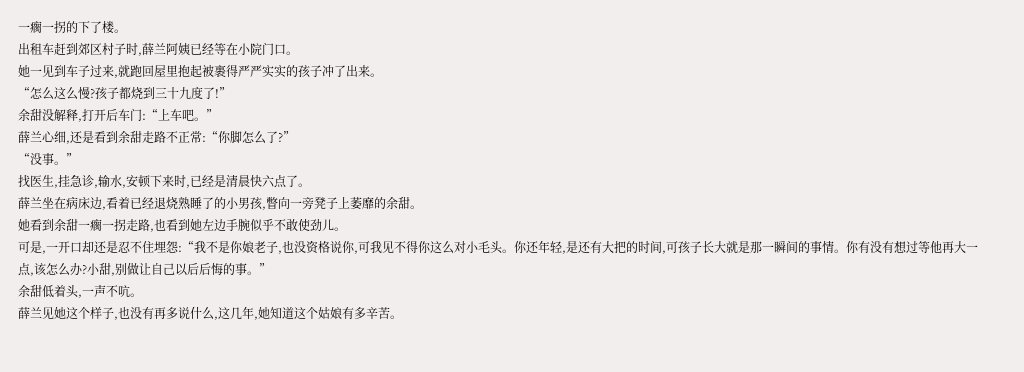一瘸一拐的下了楼。
出租车赶到郊区村子时,薛兰阿姨已经等在小院门口。
她一见到车子过来,就跑回屋里抱起被裹得严严实实的孩子冲了出来。
“怎么这么慢?孩子都烧到三十九度了!”
余甜没解释,打开后车门:“上车吧。”
薛兰心细,还是看到余甜走路不正常:“你脚怎么了?”
“没事。”
找医生,挂急诊,输水,安顿下来时,已经是清晨快六点了。
薛兰坐在病床边,看着已经退烧熟睡了的小男孩,瞥向一旁凳子上萎靡的余甜。
她看到余甜一瘸一拐走路,也看到她左边手腕似乎不敢使劲儿。
可是,一开口却还是忍不住埋怨:“我不是你娘老子,也没资格说你,可我见不得你这么对小毛头。你还年轻,是还有大把的时间,可孩子长大就是那一瞬间的事情。你有没有想过等他再大一点,该怎么办?小甜,别做让自己以后后悔的事。”
余甜低着头,一声不吭。
薛兰见她这个样子,也没有再多说什么,这几年,她知道这个姑娘有多辛苦。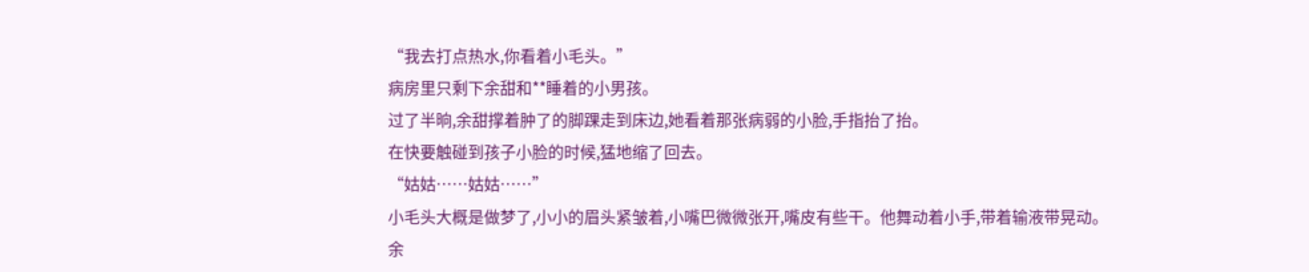“我去打点热水,你看着小毛头。”
病房里只剩下余甜和**睡着的小男孩。
过了半晌,余甜撑着肿了的脚踝走到床边,她看着那张病弱的小脸,手指抬了抬。
在快要触碰到孩子小脸的时候,猛地缩了回去。
“姑姑……姑姑……”
小毛头大概是做梦了,小小的眉头紧皱着,小嘴巴微微张开,嘴皮有些干。他舞动着小手,带着输液带晃动。
余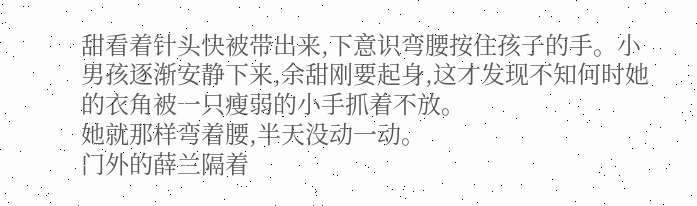甜看着针头快被带出来,下意识弯腰按住孩子的手。小男孩逐渐安静下来,余甜刚要起身,这才发现不知何时她的衣角被一只瘦弱的小手抓着不放。
她就那样弯着腰,半天没动一动。
门外的薛兰隔着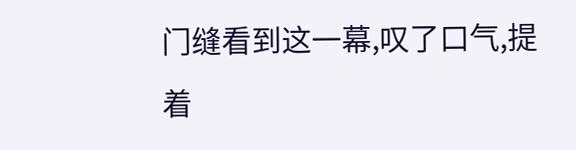门缝看到这一幕,叹了口气,提着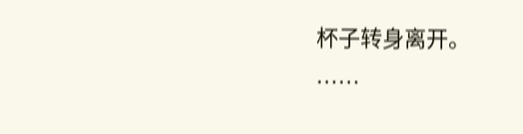杯子转身离开。
……